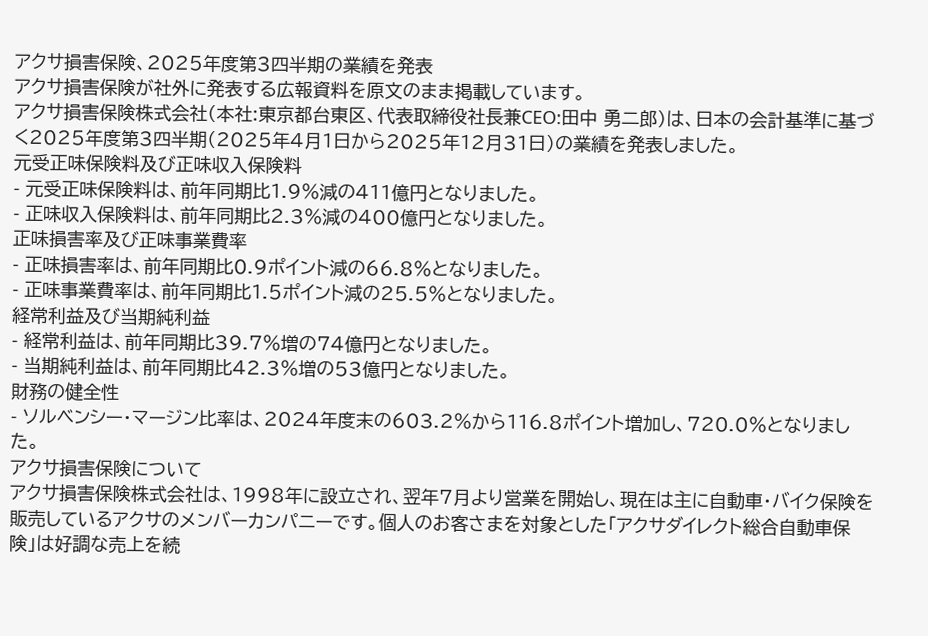アクサ損害保険、2025年度第3四半期の業績を発表
アクサ損害保険が社外に発表する広報資料を原文のまま掲載しています。
アクサ損害保険株式会社(本社:東京都台東区、代表取締役社長兼CEO:田中 勇二郎)は、日本の会計基準に基づく2025年度第3四半期(2025年4月1日から2025年12月31日)の業績を発表しました。
元受正味保険料及び正味収入保険料
- 元受正味保険料は、前年同期比1.9%減の411億円となりました。
- 正味収入保険料は、前年同期比2.3%減の400億円となりました。
正味損害率及び正味事業費率
- 正味損害率は、前年同期比0.9ポイント減の66.8%となりました。
- 正味事業費率は、前年同期比1.5ポイント減の25.5%となりました。
経常利益及び当期純利益
- 経常利益は、前年同期比39.7%増の74億円となりました。
- 当期純利益は、前年同期比42.3%増の53億円となりました。
財務の健全性
- ソルベンシー・マージン比率は、2024年度末の603.2%から116.8ポイント増加し、720.0%となりました。
アクサ損害保険について
アクサ損害保険株式会社は、1998年に設立され、翌年7月より営業を開始し、現在は主に自動車・バイク保険を販売しているアクサのメンバーカンパニーです。個人のお客さまを対象とした「アクサダイレクト総合自動車保険」は好調な売上を続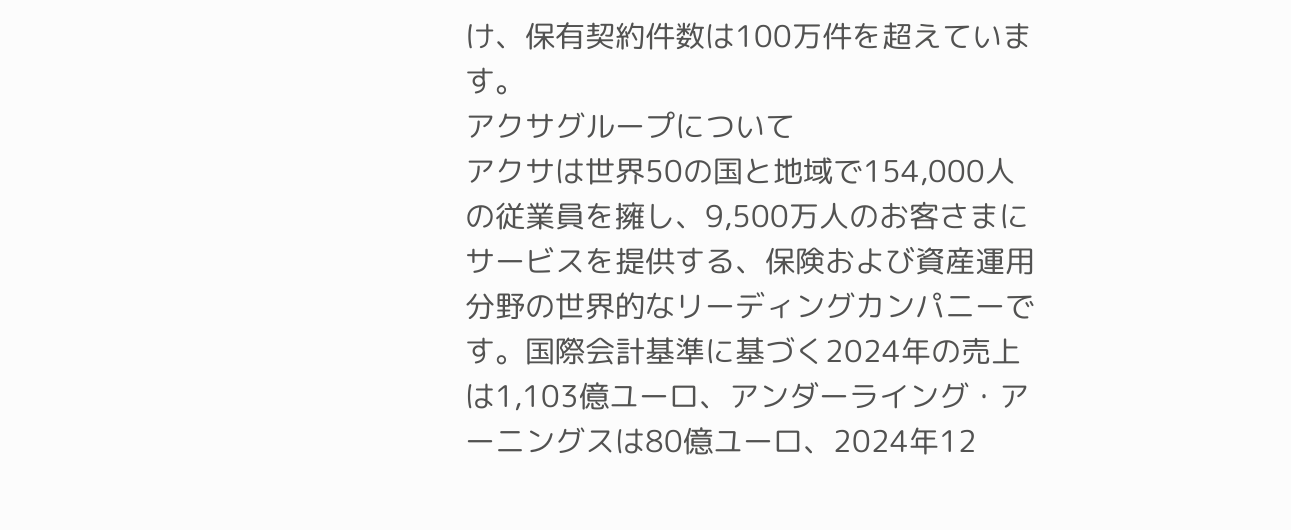け、保有契約件数は100万件を超えています。
アクサグループについて
アクサは世界50の国と地域で154,000人の従業員を擁し、9,500万人のお客さまにサービスを提供する、保険および資産運用分野の世界的なリーディングカンパニーです。国際会計基準に基づく2024年の売上は1,103億ユーロ、アンダーライング・アーニングスは80億ユーロ、2024年12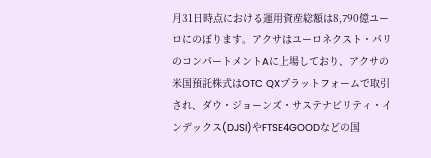月31日時点における運用資産総額は8,790億ユーロにのぼります。アクサはユーロネクスト・パリのコンパートメントAに上場しており、アクサの米国預託株式はOTC QXプラットフォームで取引され、ダウ・ジョーンズ・サステナビリティ・インデックス(DJSI)やFTSE4GOODなどの国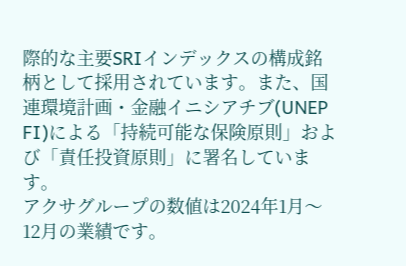際的な主要SRIインデックスの構成銘柄として採用されています。また、国連環境計画・金融イニシアチブ(UNEP FI)による「持続可能な保険原則」および「責任投資原則」に署名しています。
アクサグループの数値は2024年1月〜12月の業績です。